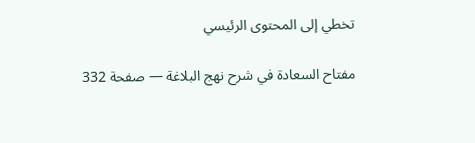تخطي إلى المحتوى الرئيسي

مفتاح السعادة في شرح نهج البلاغة — صفحة 332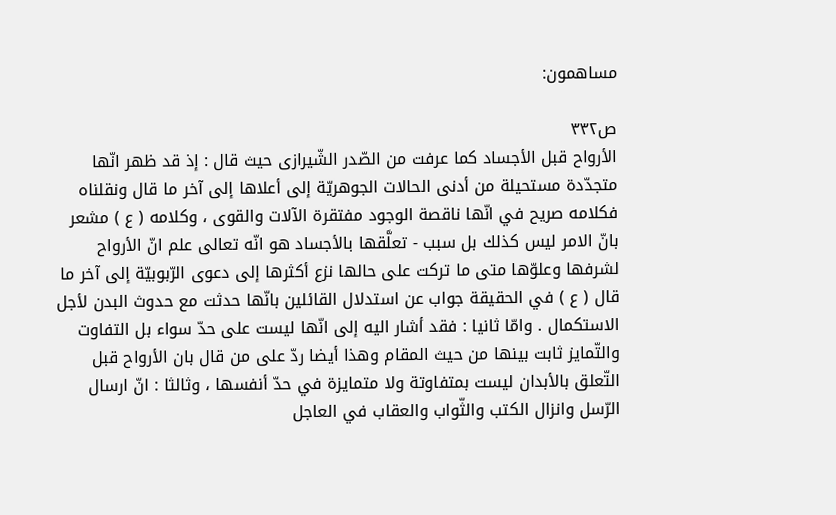مساهمون:

ص٣٣٢
الأرواح قبل الأجساد كما عرفت من الصّدر الشّيرازى حيث قال : إذ قد ظهر انّها متجدّدة مستحيلة من أدنى الحالات الجوهريّة إلى أعلاها إلى آخر ما قال ونقلناه فكلامه صريح في انّها ناقصة الوجود مفتقرة الآلات والقوى ، وكلامه ( ع ) مشعر بانّ الامر ليس كذلك بل سبب - تعلَّقها بالأجساد هو انّه تعالى علم انّ الأرواح لشرفها وعلوّها متى ما تركت على حالها نزع أكثرها إلى دعوى الرّبوبيّة إلى آخر ما قال ( ع ) في الحقيقة جواب عن استدلال القائلين بانّها حدثت مع حدوث البدن لأجل الاستكمال . وامّا ثانيا : فقد أشار اليه إلى انّها ليست على حدّ سواء بل التفاوت والتّمايز ثابت بينها من حيث المقام وهذا أيضا ردّ على من قال بان الأرواح قبل التّعلق بالأبدان ليست بمتفاوتة ولا متمايزة في حدّ أنفسها ، وثالثا : انّ ارسال الرّسل وانزال الكتب والثّواب والعقاب في العاجل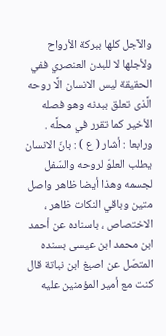والآجل كلها ببركة الأرواح ولأجلها لا للبدن العنصري ففي الحقيقة ليس الانسان الَّا روحه الَّذى تعلق ببدنه وهو فصله الأخير كما تقرر في محلَّه . ورابعا : أشار ( ع ) : بانّ الانسان يطلب العلوّ لروحه والسّفل لجسمه وهذا أيضا ظاهر واصل متين وباقي النكات ظاهر ، الاختصاص ، باسناده عن أحمد ابن محمد ابن عيسى بسنده المتصّل عن اصبغ ابن نباتة قال كنت مع أمير المؤمنين عليه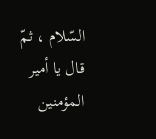السّلام ، ثمّ قال يا أمير المؤمنين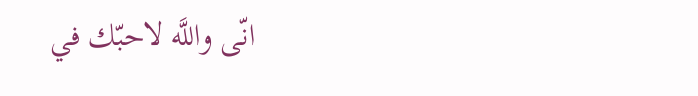انّى واللَّه لاحبّك في